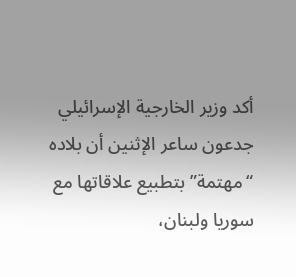أكد وزير الخارجية الإسرائيلي جدعون ساعر الإثنين أن بلاده “مهتمة” بتطبيع علاقاتها مع سوريا ولبنان،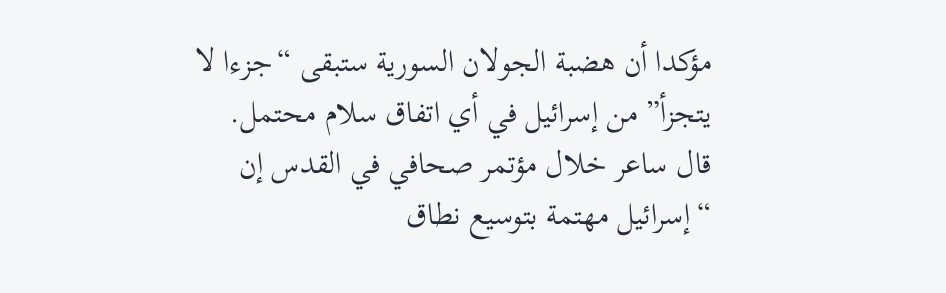مؤكدا أن هضبة الجولان السورية ستبقى “جزءا لا يتجزأ” من إسرائيل في أي اتفاق سلام محتمل. قال ساعر خلال مؤتمر صحافي في القدس إن “إسرائيل مهتمة بتوسيع نطاق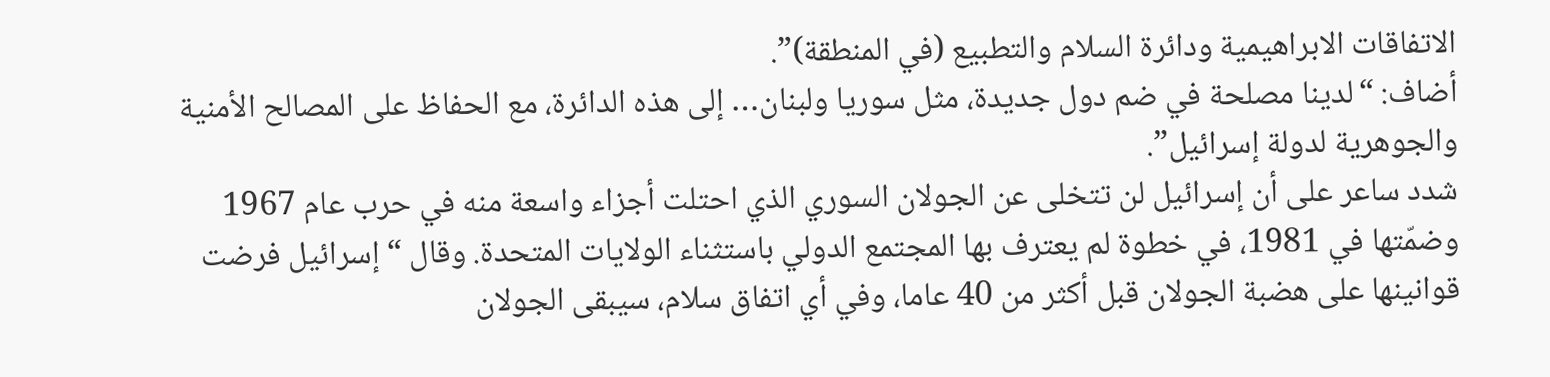الاتفاقات الابراهيمية ودائرة السلام والتطبيع (في المنطقة)”.
أضاف: “لدينا مصلحة في ضم دول جديدة، مثل سوريا ولبنان… إلى هذه الدائرة، مع الحفاظ على المصالح الأمنية والجوهرية لدولة إسرائيل”.
شدد ساعر على أن إسرائيل لن تتخلى عن الجولان السوري الذي احتلت أجزاء واسعة منه في حرب عام 1967 وضمّتها في 1981، في خطوة لم يعترف بها المجتمع الدولي باستثناء الولايات المتحدة. وقال “إسرائيل فرضت قوانينها على هضبة الجولان قبل أكثر من 40 عاما، وفي أي اتفاق سلام، سيبقى الجولان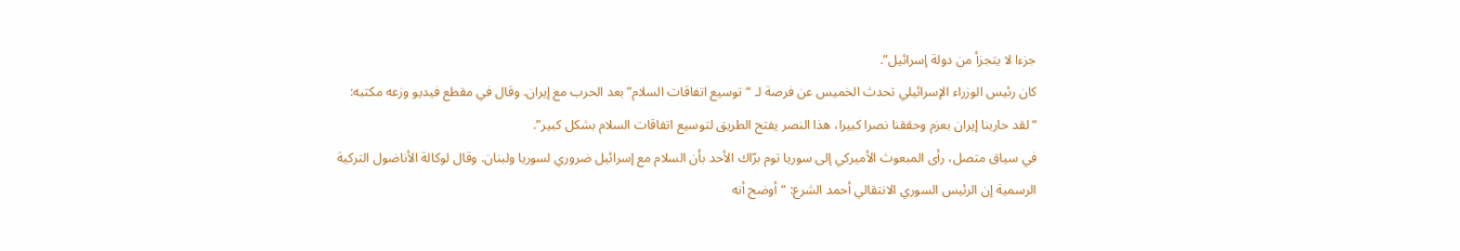جزءا لا يتجزأ من دولة إسرائيل”.
كان رئيس الوزراء الإسرائيلي تحدث الخميس عن فرصة لـ “توسيع اتفاقات السلام” بعد الحرب مع إيران. وقال في مقطع فيديو وزعه مكتبه: “لقد حاربنا إيران بعزم وحققنا نصرا كبيرا، هذا النصر يفتح الطريق لتوسيع اتفاقات السلام بشكل كبير”.
في سياق متصل، رأى المبعوث الأميركي إلى سوريا توم برّاك الأحد بأن السلام مع إسرائيل ضروري لسوريا ولبنان. وقال لوكالة الأناضول التركية الرسمية إن الرئيس السوري الانتقالي أحمد الشرع: “أوضح أنه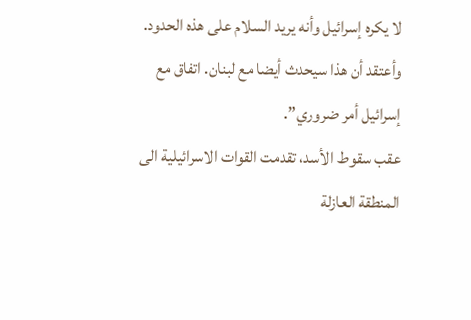لا يكره إسرائيل وأنه يريد السلام على هذه الحدود. وأعتقد أن هذا سيحدث أيضا مع لبنان. اتفاق مع إسرائيل أمر ضروري”.
عقب سقوط الأسد، تقدمت القوات الاسرائيلية الى المنطقة العازلة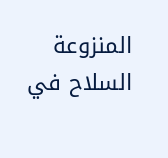المنزوعة السلاح في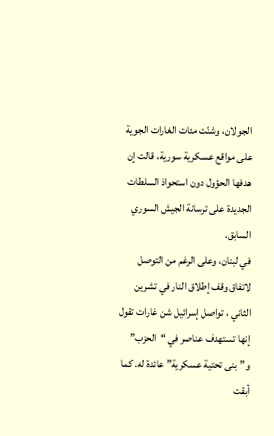الجولان، وشنّت مئات الغارات الجوية على مواقع عسكرية سورية، قالت إن هدفها الحؤول دون استحواذ السلطات الجديدة على ترسانة الجيش السوري السابق.
في لبنان، وعلى الرغم من التوصل لاتفاق وقف إطلاق النار في تشرين الثاني ، تواصل إسرائيل شن غارات تقول إنها تستهدف عناصر في “الحزب” و”بنى تحتية عسكرية” عائدة له. كما أبقت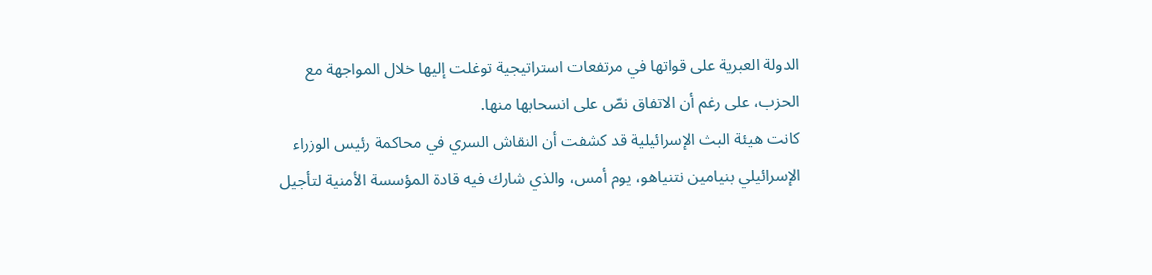الدولة العبرية على قواتها في مرتفعات استراتيجية توغلت إليها خلال المواجهة مع الحزب، على رغم أن الاتفاق نصّ على انسحابها منها.
كانت هيئة البث الإسرائيلية قد كشفت أن النقاش السري في محاكمة رئيس الوزراء الإسرائيلي بنيامين نتنياهو، يوم أمس، والذي شارك فيه قادة المؤسسة الأمنية لتأجيل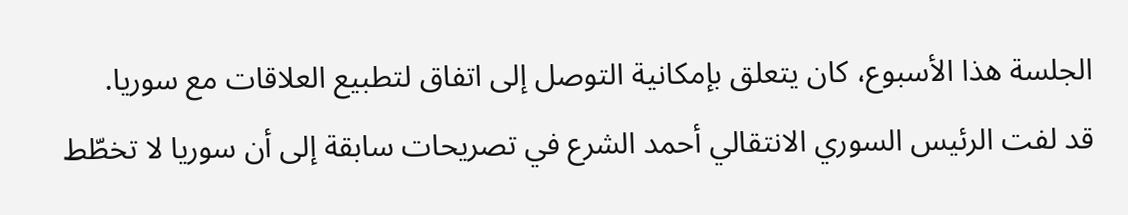الجلسة هذا الأسبوع، كان يتعلق بإمكانية التوصل إلى اتفاق لتطبيع العلاقات مع سوريا.
قد لفت الرئيس السوري الانتقالي أحمد الشرع في تصريحات سابقة إلى أن سوريا لا تخطّط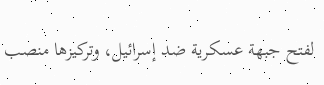لفتح جبهة عسكرية ضد إسرائيل، وتركيزها منصب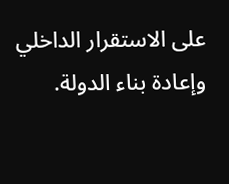على الاستقرار الداخلي وإعادة بناء الدولة.